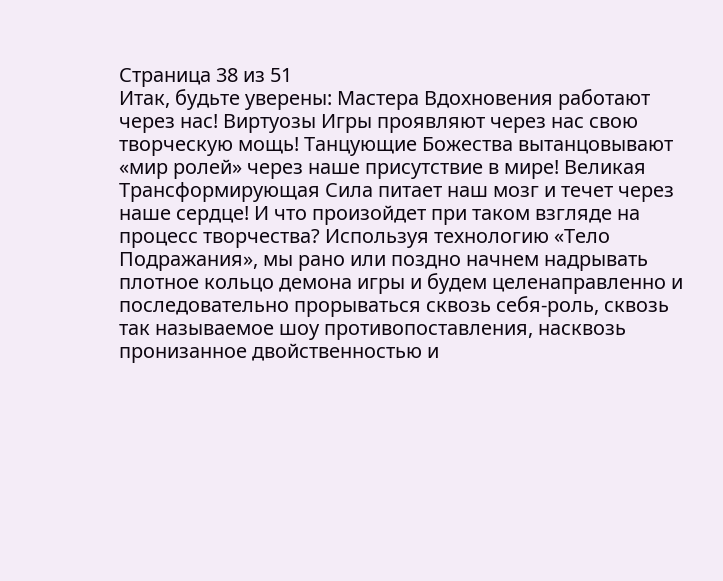Страница 38 из 51
Итак, будьте уверены: Мастера Вдохновения работают через нас! Виртуозы Игры проявляют через нас свою творческую мощь! Танцующие Божества вытанцовывают «мир ролей» через наше присутствие в мире! Великая Трансформирующая Сила питает наш мозг и течет через наше сердце! И что произойдет при таком взгляде на процесс творчества? Используя технологию «Тело Подражания», мы рано или поздно начнем надрывать плотное кольцо демона игры и будем целенаправленно и последовательно прорываться сквозь себя-роль, сквозь так называемое шоу противопоставления, насквозь пронизанное двойственностью и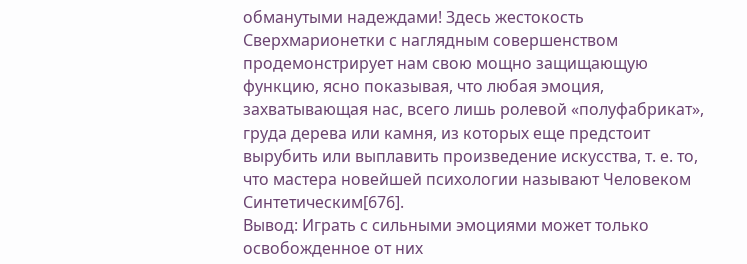обманутыми надеждами! Здесь жестокость Сверхмарионетки с наглядным совершенством продемонстрирует нам свою мощно защищающую функцию, ясно показывая, что любая эмоция, захватывающая нас, всего лишь ролевой «полуфабрикат», груда дерева или камня, из которых еще предстоит вырубить или выплавить произведение искусства, т. е. то, что мастера новейшей психологии называют Человеком Синтетическим[676].
Вывод: Играть с сильными эмоциями может только освобожденное от них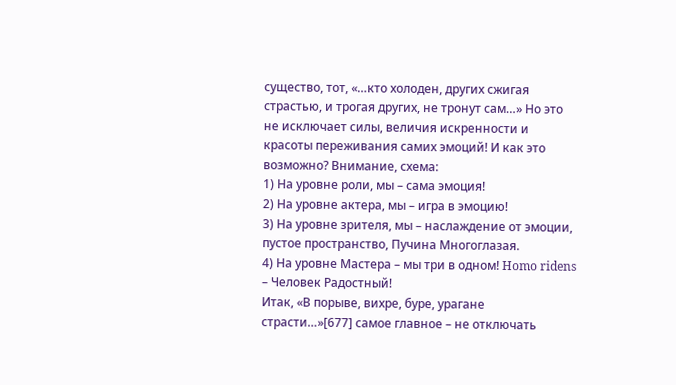существо, тот, «…кто холоден, других сжигая страстью, и трогая других, не тронут сам…» Но это не исключает силы, величия искренности и красоты переживания самих эмоций! И как это возможно? Внимание, схема:
1) На уровне роли, мы – сама эмоция!
2) На уровне актера, мы – игра в эмоцию!
3) На уровне зрителя, мы – наслаждение от эмоции, пустое пространство, Пучина Многоглазая.
4) На уровне Мастера – мы три в одном! Homo ridens – Человек Радостный!
Итак, «В порыве, вихре, буре, урагане страсти…»[677] самое главное – не отключать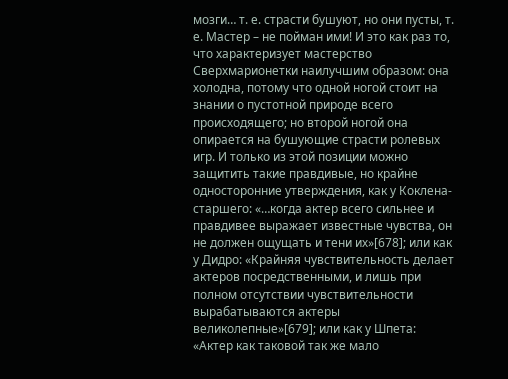мозги… т. е. страсти бушуют, но они пусты, т. е. Мастер – не пойман ими! И это как раз то, что характеризует мастерство Сверхмарионетки наилучшим образом: она холодна, потому что одной ногой стоит на знании о пустотной природе всего происходящего; но второй ногой она опирается на бушующие страсти ролевых игр. И только из этой позиции можно защитить такие правдивые, но крайне односторонние утверждения, как у Коклена-старшего: «…когда актер всего сильнее и правдивее выражает известные чувства, он не должен ощущать и тени их»[678]; или как у Дидро: «Крайняя чувствительность делает актеров посредственными, и лишь при полном отсутствии чувствительности вырабатываются актеры великолепные»[679]; или как у Шпета: «Актер как таковой так же мало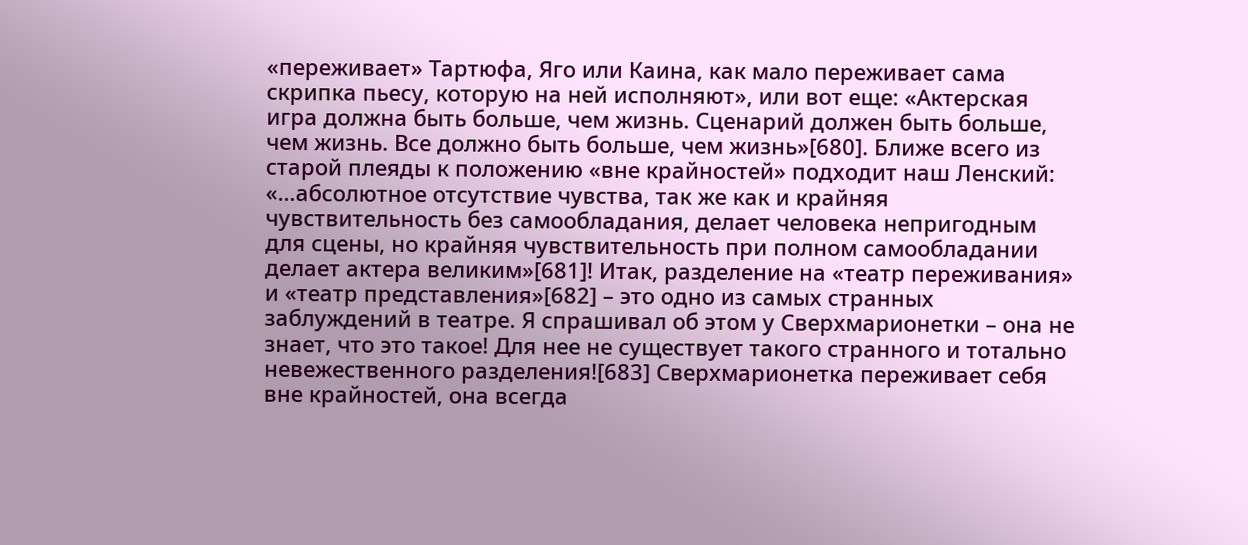«переживает» Тартюфа, Яго или Каина, как мало переживает сама скрипка пьесу, которую на ней исполняют», или вот еще: «Актерская игра должна быть больше, чем жизнь. Сценарий должен быть больше, чем жизнь. Все должно быть больше, чем жизнь»[680]. Ближе всего из старой плеяды к положению «вне крайностей» подходит наш Ленский: «…абсолютное отсутствие чувства, так же как и крайняя чувствительность без самообладания, делает человека непригодным для сцены, но крайняя чувствительность при полном самообладании делает актера великим»[681]! Итак, разделение на «театр переживания» и «театр представления»[682] – это одно из самых странных заблуждений в театре. Я спрашивал об этом у Сверхмарионетки – она не знает, что это такое! Для нее не существует такого странного и тотально невежественного разделения![683] Сверхмарионетка переживает себя вне крайностей, она всегда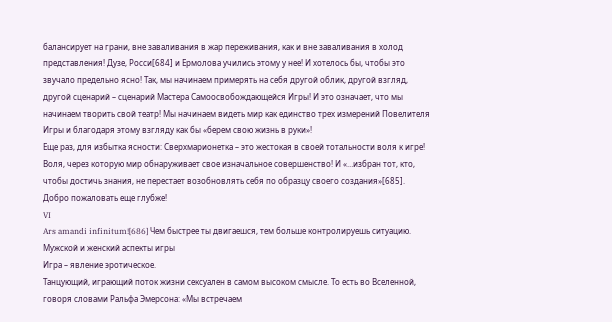балансирует на грани, вне заваливания в жар переживания, как и вне заваливания в холод представления! Дузе, Росси[684] и Ермолова учились этому у нее! И хотелось бы, чтобы это звучало предельно ясно! Так, мы начинаем примерять на себя другой облик, другой взгляд, другой сценарий – сценарий Мастера Самоосвобождающейся Игры! И это означает, что мы начинаем творить свой театр! Мы начинаем видеть мир как единство трех измерений Повелителя Игры и благодаря этому взгляду как бы «берем свою жизнь в руки»!
Еще раз, для избытка ясности: Сверхмарионетка – это жестокая в своей тотальности воля к игре! Воля, через которую мир обнаруживает свое изначальное совершенство! И «…избран тот, кто, чтобы достичь знания, не перестает возобновлять себя по образцу своего создания»[685].
Добро пожаловать еще глубже!
VI
Ars amandi infinitum![686] Чем быстрее ты двигаешся, тем больше контролируешь ситуацию.
Мужской и женский аспекты игры
Игра – явление эротическое.
Танцующий, играющий поток жизни сексуален в самом высоком смысле. То есть во Вселенной, говоря словами Ральфа Эмерсона: «Мы встречаем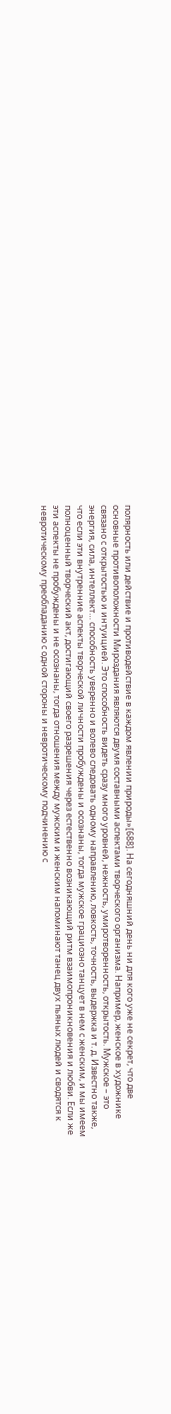полярность или действие и противодействие в каждом явлении природы»[688]. На сегодняшний день ни для кого уже не секрет, что две основные противоположности Мироздания являются двумя составными аспектами творческого организма. Например, женское в художнике связано с открытостью и интуицией. Это способность видеть сразу много уровней, нежность, умиротворенность, открытость. Мужское – это энергия, сила, интеллект… способность уверенно и волево следовать одному направлению, ловкость, точность, выдержка и т. д. Известно также, что если эти внутренние аспекты творческой личности пробуждены и осознаны, тогда мужское грациозно танцует в нем с женским, и мы имеем полноценный творческий акт, достигающий своего разрешения через естественно возникающий ритм взаимопроникновения и любви. Если же эти аспекты не пробуждены и не осознаны, тогда отношения между мужским и женским напоминают танец двух пьяных людей и сводятся к невротическому преобладанию с одной стороны и невротическому подчинению с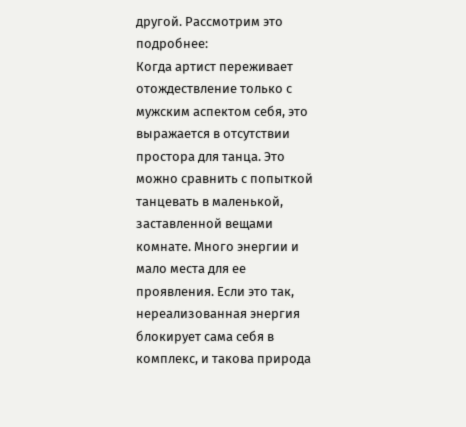другой. Рассмотрим это подробнее:
Когда артист переживает отождествление только с мужским аспектом себя, это выражается в отсутствии простора для танца. Это можно сравнить с попыткой танцевать в маленькой, заставленной вещами комнате. Много энергии и мало места для ее проявления. Если это так, нереализованная энергия блокирует сама себя в комплекс, и такова природа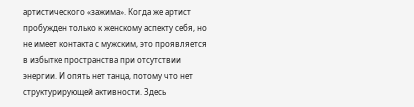артистического «зажима». Когда же артист пробужден только к женскому аспекту себя, но не имеет контакта с мужским, это проявляется в избытке пространства при отсутствии энергии. И опять нет танца, потому что нет структурирующей активности. Здесь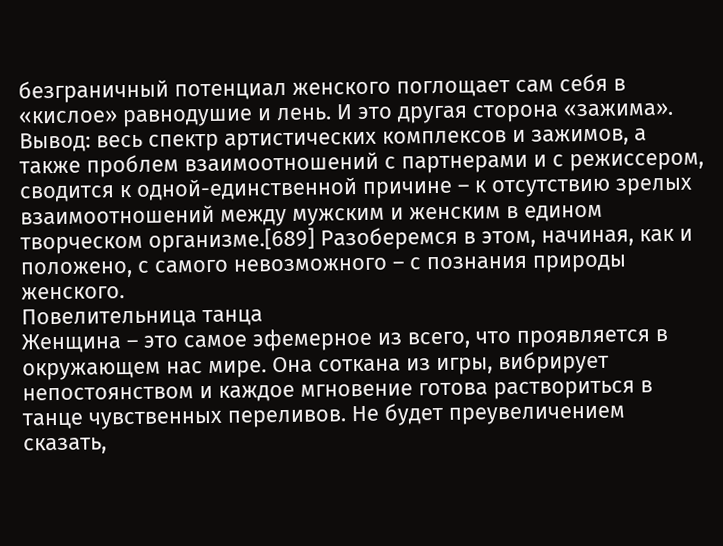безграничный потенциал женского поглощает сам себя в «кислое» равнодушие и лень. И это другая сторона «зажима».
Вывод: весь спектр артистических комплексов и зажимов, а также проблем взаимоотношений с партнерами и с режиссером, сводится к одной-единственной причине – к отсутствию зрелых взаимоотношений между мужским и женским в едином творческом организме.[689] Разоберемся в этом, начиная, как и положено, с самого невозможного – с познания природы женского.
Повелительница танца
Женщина – это самое эфемерное из всего, что проявляется в окружающем нас мире. Она соткана из игры, вибрирует непостоянством и каждое мгновение готова раствориться в танце чувственных переливов. Не будет преувеличением сказать,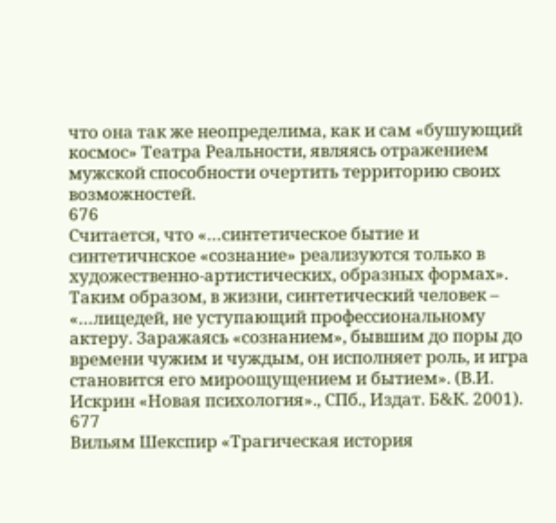что она так же неопределима, как и сам «бушующий космос» Театра Реальности, являясь отражением мужской способности очертить территорию своих возможностей.
676
Считается, что «…синтетическое бытие и синтетичнское «сознание» реализуются только в художественно-артистических, образных формах». Таким образом, в жизни, синтетический человек – «…лицедей, не уступающий профессиональному актеру. Заражаясь «сознанием», бывшим до поры до времени чужим и чуждым, он исполняет роль, и игра становится его мироощущением и бытием». (В.И. Искрин «Новая психология»., СПб., Издат. Б&К. 2001).
677
Вильям Шекспир «Трагическая история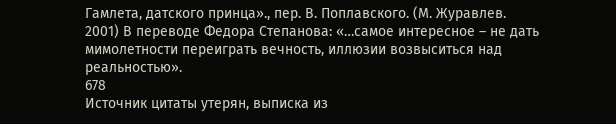Гамлета, датского принца»., пер. В. Поплавского. (М. Журавлев. 2001) В переводе Федора Степанова: «…самое интересное – не дать мимолетности переиграть вечность, иллюзии возвыситься над реальностью».
678
Источник цитаты утерян, выписка из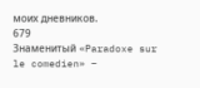моих дневников.
679
Знаменитый «Paradoxe sur le comedien» –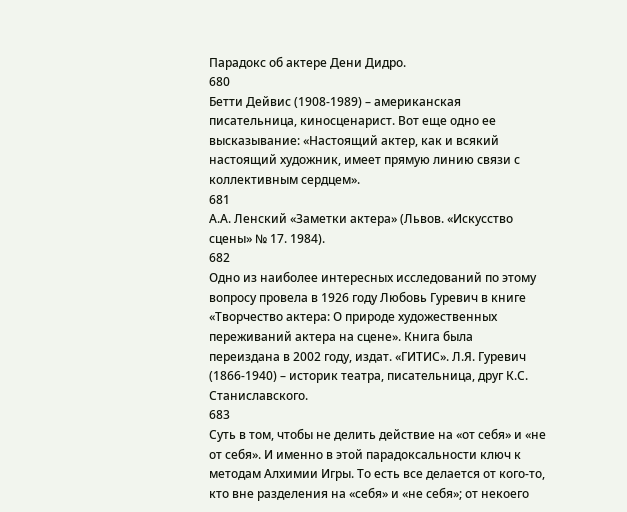Парадокс об актере Дени Дидро.
680
Бетти Дейвис (1908-1989) – американская писательница, киносценарист. Вот еще одно ее высказывание: «Настоящий актер, как и всякий настоящий художник, имеет прямую линию связи с коллективным сердцем».
681
А.А. Ленский «Заметки актера» (Львов. «Искусство сцены» № 17. 1984).
682
Одно из наиболее интересных исследований по этому вопросу провела в 1926 году Любовь Гуревич в книге «Творчество актера: О природе художественных переживаний актера на сцене». Книга была переиздана в 2002 году, издат. «ГИТИС». Л.Я. Гуревич (1866-1940) – историк театра, писательница, друг К.С. Станиславского.
683
Суть в том, чтобы не делить действие на «от себя» и «не от себя». И именно в этой парадоксальности ключ к методам Алхимии Игры. То есть все делается от кого-то, кто вне разделения на «себя» и «не себя»; от некоего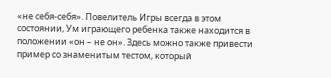«не себя-себя». Повелитель Игры всегда в этом состоянии, Ум играющего ребенка также находится в положении «он – не он». Здесь можно также привести пример со знаменитым тестом, который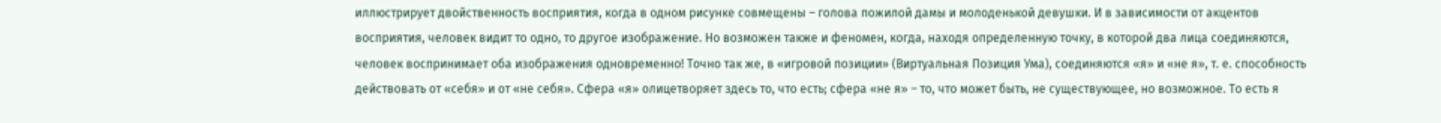иллюстрирует двойственность восприятия, когда в одном рисунке совмещены – голова пожилой дамы и молоденькой девушки. И в зависимости от акцентов восприятия, человек видит то одно, то другое изображение. Но возможен также и феномен, когда, находя определенную точку, в которой два лица соединяются, человек воспринимает оба изображения одновременно! Точно так же, в «игровой позиции» (Виртуальная Позиция Ума), соединяются «я» и «не я», т. е. способность действовать от «себя» и от «не себя». Сфера «я» олицетворяет здесь то, что есть; сфера «не я» – то, что может быть, не существующее, но возможное. То есть я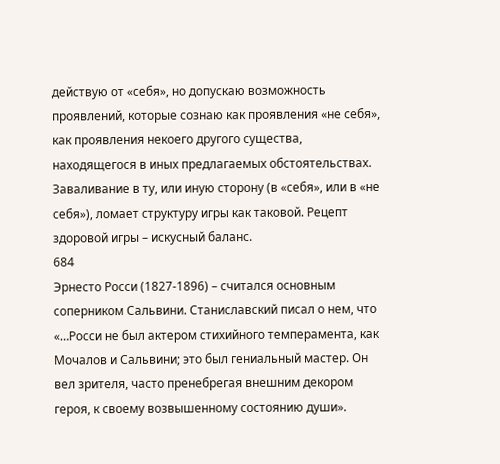действую от «себя», но допускаю возможность проявлений, которые сознаю как проявления «не себя», как проявления некоего другого существа, находящегося в иных предлагаемых обстоятельствах. Заваливание в ту, или иную сторону (в «себя», или в «не себя»), ломает структуру игры как таковой. Рецепт здоровой игры – искусный баланс.
684
Эрнесто Росси (1827-1896) – считался основным соперником Сальвини. Станиславский писал о нем, что «…Росси не был актером стихийного темперамента, как Мочалов и Сальвини; это был гениальный мастер. Он вел зрителя, часто пренебрегая внешним декором героя, к своему возвышенному состоянию души».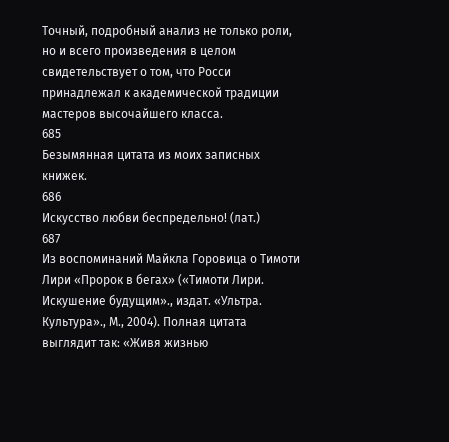Точный, подробный анализ не только роли, но и всего произведения в целом свидетельствует о том, что Росси принадлежал к академической традиции мастеров высочайшего класса.
685
Безымянная цитата из моих записных книжек.
686
Искусство любви беспредельно! (лат.)
687
Из воспоминаний Майкла Горовица о Тимоти Лири «Пророк в бегах» («Тимоти Лири. Искушение будущим»., издат. «Ультра. Культура»., М., 2004). Полная цитата выглядит так: «Живя жизнью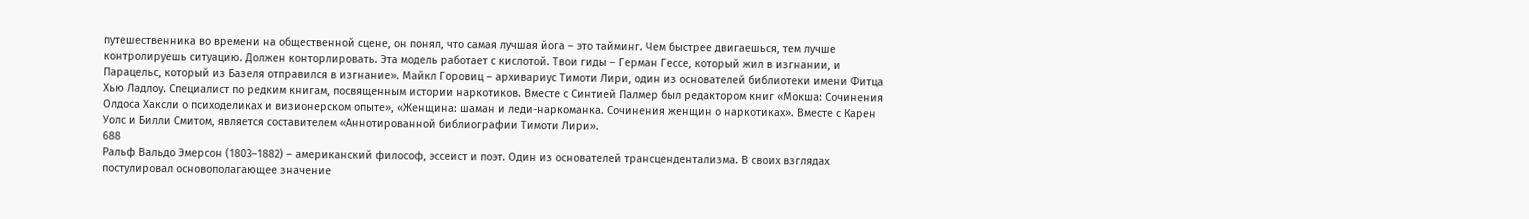путешественника во времени на общественной сцене, он понял, что самая лучшая йога – это тайминг. Чем быстрее двигаешься, тем лучше контролируешь ситуацию. Должен конторлировать. Эта модель работает с кислотой. Твои гиды – Герман Гессе, который жил в изгнании, и Парацельс, который из Базеля отправился в изгнание». Майкл Горовиц – архивариус Тимоти Лири, один из основателей библиотеки имени Фитца Хью Ладлоу. Специалист по редким книгам, посвященным истории наркотиков. Вместе с Синтией Палмер был редактором книг «Мокша: Сочинения Олдоса Хаксли о психоделиках и визионерском опыте», «Женщина: шаман и леди-наркоманка. Сочинения женщин о наркотиках». Вместе с Карен Уолс и Билли Смитом, является составителем «Аннотированной библиографии Тимоти Лири».
688
Ральф Вальдо Эмерсон (1803–1882) – американский философ, эссеист и поэт. Один из основателей трансцендентализма. В своих взглядах постулировал основополагающее значение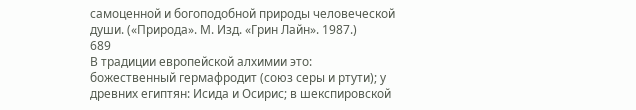самоценной и богоподобной природы человеческой души. («Природа». М. Изд. «Грин Лайн». 1987.)
689
В традиции европейской алхимии это: божественный гермафродит (союз серы и ртути); у древних египтян: Исида и Осирис; в шекспировской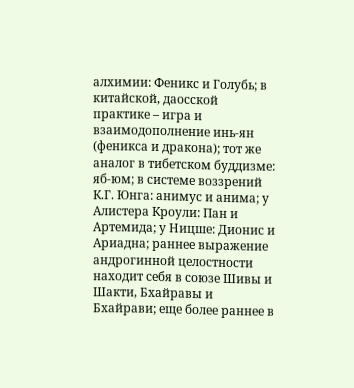алхимии: Феникс и Голубь; в китайской, даосской практике – игра и взаимодополнение инь-ян (феникса и дракона); тот же аналог в тибетском буддизме: яб-юм; в системе воззрений К.Г. Юнга: анимус и анима; у Алистера Кроули: Пан и Артемида; у Ницше: Дионис и Ариадна; раннее выражение андрогинной целостности находит себя в союзе Шивы и Шакти, Бхайравы и Бхайрави; еще более раннее в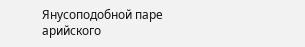Янусоподобной паре арийского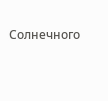Солнечного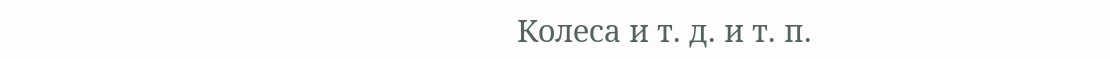Колеса и т. д. и т. п.